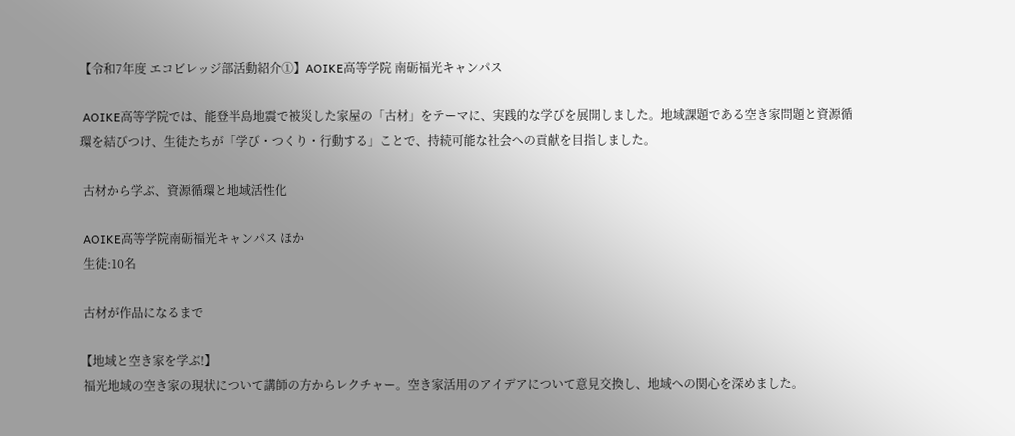【令和7年度 エコビレッジ部活動紹介①】AOIKE高等学院 南砺福光キャンパス

 AOIKE高等学院では、能登半島地震で被災した家屋の「古材」をテーマに、実践的な学びを展開しました。地域課題である空き家問題と資源循環を結びつけ、生徒たちが「学び・つくり・行動する」ことで、持続可能な社会への貢献を目指しました。

 古材から学ぶ、資源循環と地域活性化

 AOIKE高等学院南砺福光キャンパス ほか
 生徒:10名

 古材が作品になるまで

【地域と空き家を学ぶ!】
 福光地域の空き家の現状について講師の方からレクチャー。空き家活用のアイデアについて意見交換し、地域への関心を深めました。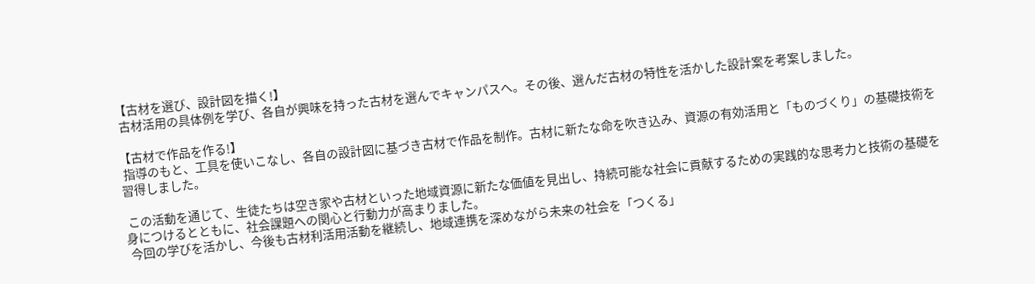【古材を選び、設計図を描く!】
 古材活用の具体例を学び、各自が興味を持った古材を選んでキャンパスへ。その後、選んだ古材の特性を活かした設計案を考案しました。

【古材で作品を作る!】
 指導のもと、工具を使いこなし、各自の設計図に基づき古材で作品を制作。古材に新たな命を吹き込み、資源の有効活用と「ものづくり」の基礎技術を習得しました。

 この活動を通じて、生徒たちは空き家や古材といった地域資源に新たな価値を見出し、持続可能な社会に貢献するための実践的な思考力と技術の基礎を身につけるとともに、社会課題への関心と行動力が高まりました。
 今回の学びを活かし、今後も古材利活用活動を継続し、地域連携を深めながら未来の社会を「つくる」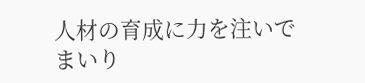人材の育成に力を注いでまいり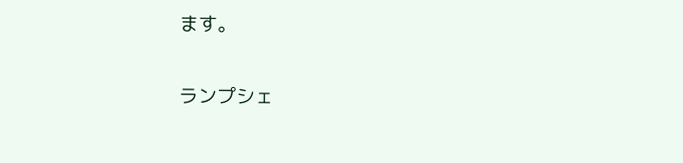ます。

ランプシェ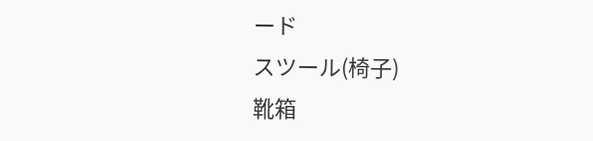ード
スツール(椅子)
靴箱